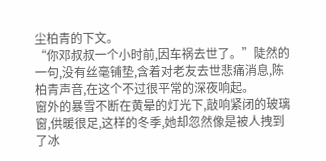尘柏青的下文。
“你邓叔叔一个小时前,因车祸去世了。”陡然的一句,没有丝毫铺垫,含着对老友去世悲痛消息,陈柏青声音,在这个不过很平常的深夜响起。
窗外的暴雪不断在黄晕的灯光下,敲响紧闭的玻璃窗,供暖很足,这样的冬季,她却忽然像是被人拽到了冰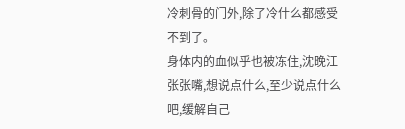冷刺骨的门外,除了冷什么都感受不到了。
身体内的血似乎也被冻住,沈晚江张张嘴,想说点什么,至少说点什么吧,缓解自己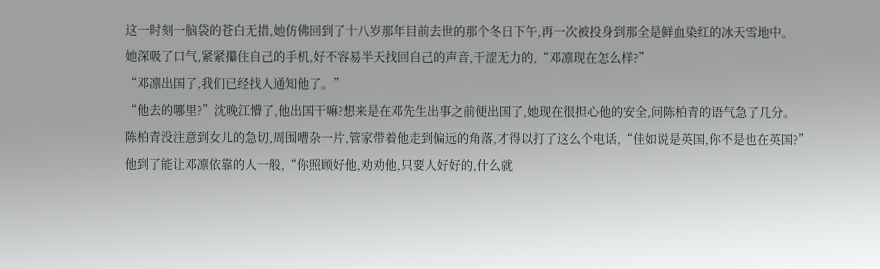这一时刻一脑袋的苍白无措,她仿佛回到了十八岁那年目前去世的那个冬日下午,再一次被投身到那全是鲜血染红的冰天雪地中。
她深吸了口气,紧紧攥住自己的手机,好不容易半天找回自己的声音,干涩无力的,“邓凛现在怎么样?”
“邓凛出国了,我们已经找人通知他了。”
“他去的哪里?”沈晚江懵了,他出国干嘛?想来是在邓先生出事之前便出国了,她现在很担心他的安全,问陈柏青的语气急了几分。
陈柏青没注意到女儿的急切,周围嘈杂一片,管家带着他走到偏远的角落,才得以打了这么个电话,“佳如说是英国,你不是也在英国?”
他到了能让邓凛依靠的人一般,“你照顾好他,劝劝他,只要人好好的,什么就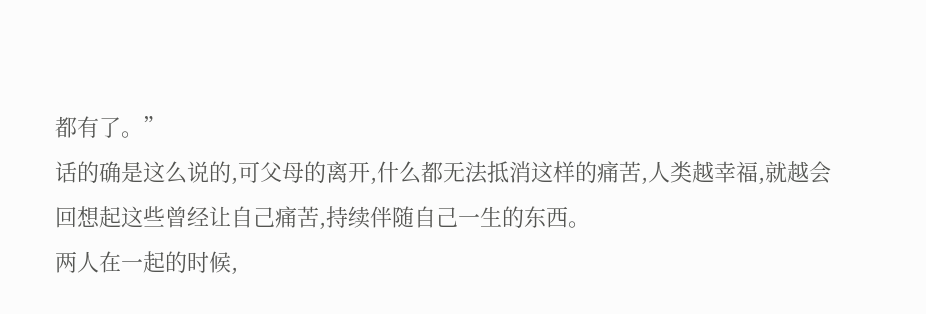都有了。”
话的确是这么说的,可父母的离开,什么都无法抵消这样的痛苦,人类越幸福,就越会回想起这些曾经让自己痛苦,持续伴随自己一生的东西。
两人在一起的时候,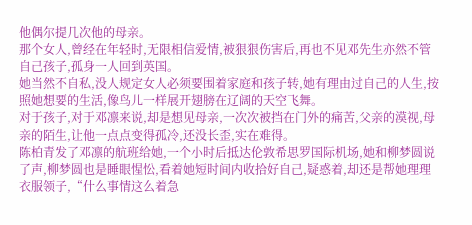他偶尔提几次他的母亲。
那个女人,曾经在年轻时,无限相信爱情,被狠狠伤害后,再也不见邓先生亦然不管自己孩子,孤身一人回到英国。
她当然不自私,没人规定女人必须要围着家庭和孩子转,她有理由过自己的人生,按照她想要的生活,像鸟儿一样展开翅膀在辽阔的天空飞舞。
对于孩子,对于邓凛来说,却是想见母亲,一次次被挡在门外的痛苦,父亲的漠视,母亲的陌生,让他一点点变得孤冷,还没长歪,实在难得。
陈柏青发了邓凛的航班给她,一个小时后抵达伦敦希思罗国际机场,她和柳梦圆说了声,柳梦圆也是睡眼惺忪,看着她短时间内收拾好自己,疑惑着,却还是帮她理理衣服领子,“什么事情这么着急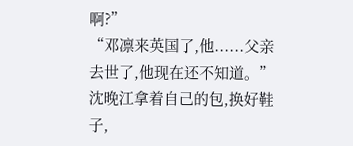啊?”
“邓凛来英国了,他......父亲去世了,他现在还不知道。”沈晚江拿着自己的包,换好鞋子,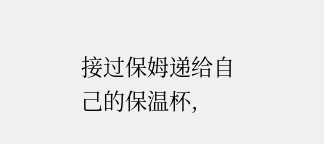接过保姆递给自己的保温杯,